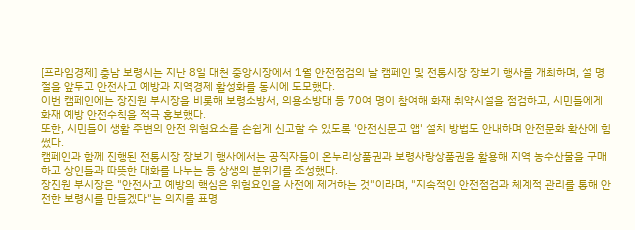[프라임경제] 충남 보령시는 지난 8일 대천 중앙시장에서 1월 안전점검의 날 캠페인 및 전통시장 장보기 행사를 개최하며, 설 명절을 앞두고 안전사고 예방과 지역경제 활성화를 동시에 도모했다.
이번 캠페인에는 장진원 부시장을 비롯해 보령소방서, 의용소방대 등 70여 명이 참여해 화재 취약시설을 점검하고, 시민들에게 화재 예방 안전수칙을 적극 홍보했다.
또한, 시민들이 생활 주변의 안전 위험요소를 손쉽게 신고할 수 있도록 '안전신문고 앱' 설치 방법도 안내하며 안전문화 확산에 힘썼다.
캠페인과 함께 진행된 전통시장 장보기 행사에서는 공직자들이 온누리상품권과 보령사랑상품권을 활용해 지역 농수산물을 구매하고 상인들과 따뜻한 대화를 나누는 등 상생의 분위기를 조성했다.
장진원 부시장은 "안전사고 예방의 핵심은 위험요인을 사전에 제거하는 것"이라며, "지속적인 안전점검과 체계적 관리를 통해 안전한 보령시를 만들겠다"는 의지를 표명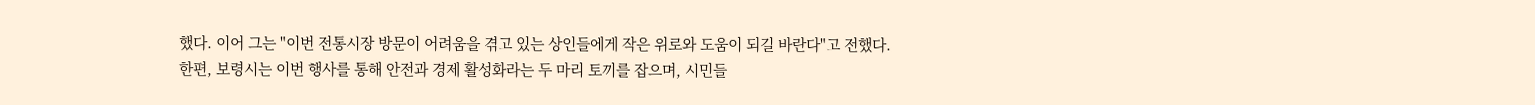했다. 이어 그는 "이번 전통시장 방문이 어려움을 겪고 있는 상인들에게 작은 위로와 도움이 되길 바란다"고 전했다.
한편, 보령시는 이번 행사를 통해 안전과 경제 활성화라는 두 마리 토끼를 잡으며, 시민들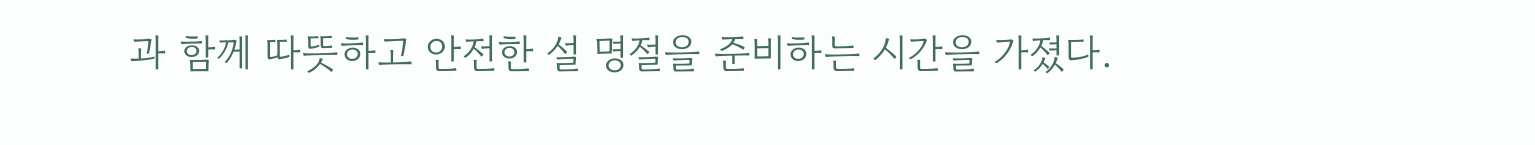과 함께 따뜻하고 안전한 설 명절을 준비하는 시간을 가졌다.